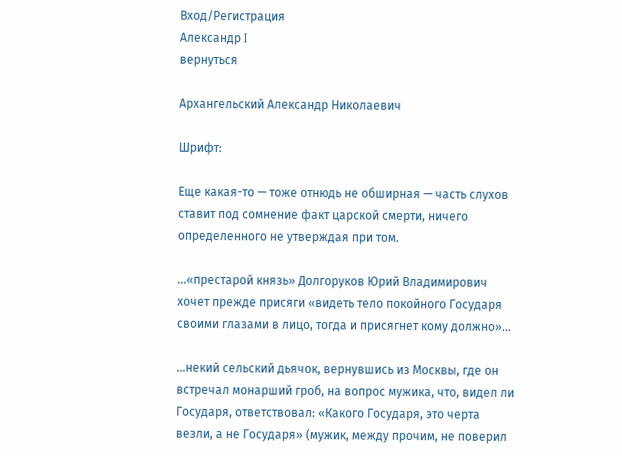Вход/Регистрация
Александр I
вернуться

Архангельский Александр Николаевич

Шрифт:

Еще какая-то — тоже отнюдь не обширная — часть слухов ставит под сомнение факт царской смерти, ничего определенного не утверждая при том.

…«престарой князь» Долгоруков Юрий Владимирович хочет прежде присяги «видеть тело покойного Государя своими глазами в лицо, тогда и присягнет кому должно»…

…некий сельский дьячок, вернувшись из Москвы, где он встречал монарший гроб, на вопрос мужика, что, видел ли Государя, ответствовал: «Какого Государя, это черта везли, а не Государя» (мужик, между прочим, не поверил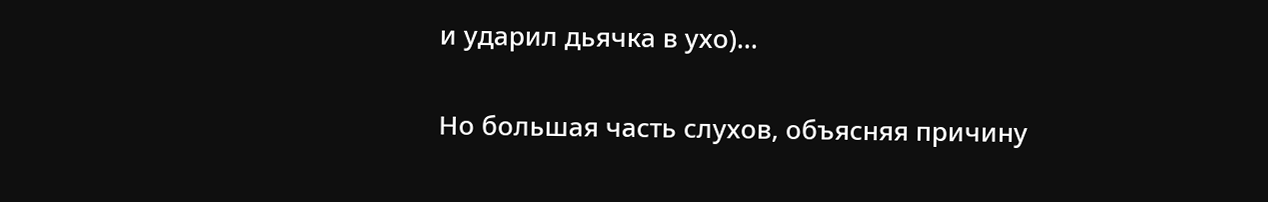и ударил дьячка в ухо)…

Но большая часть слухов, объясняя причину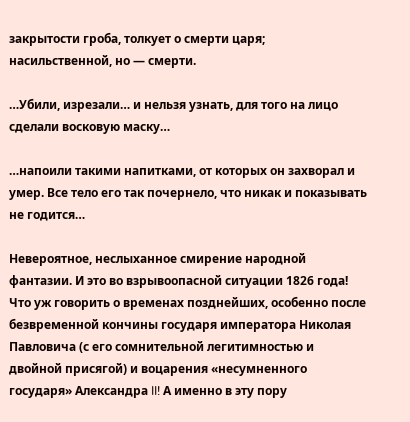закрытости гроба, толкует о смерти царя; насильственной, но — смерти.

…Убили, изрезали… и нельзя узнать, для того на лицо сделали восковую маску…

…напоили такими напитками, от которых он захворал и умер. Все тело его так почернело, что никак и показывать не годится…

Невероятное, неслыханное смирение народной фантазии. И это во взрывоопасной ситуации 1826 года! Что уж говорить о временах позднейших, особенно после безвременной кончины государя императора Николая Павловича (с его сомнительной легитимностью и двойной присягой) и воцарения «несумненного государя» Александра II! А именно в эту пору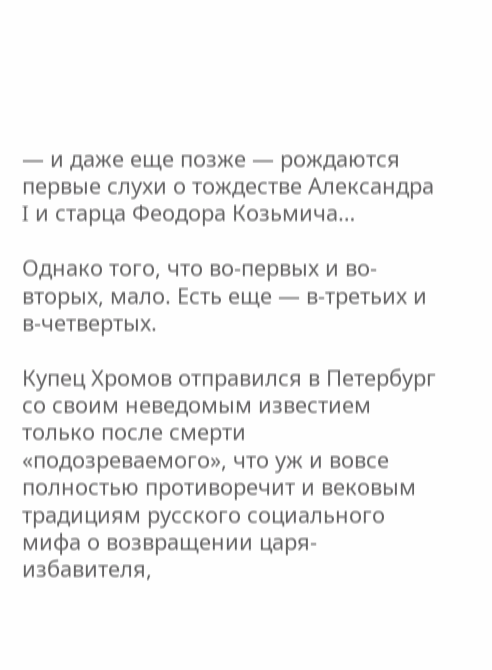— и даже еще позже — рождаются первые слухи о тождестве Александра I и старца Феодора Козьмича…

Однако того, что во-первых и во-вторых, мало. Есть еще — в-третьих и в-четвертых.

Купец Хромов отправился в Петербург со своим неведомым известием только после смерти «подозреваемого», что уж и вовсе полностью противоречит и вековым традициям русского социального мифа о возвращении царя-избавителя,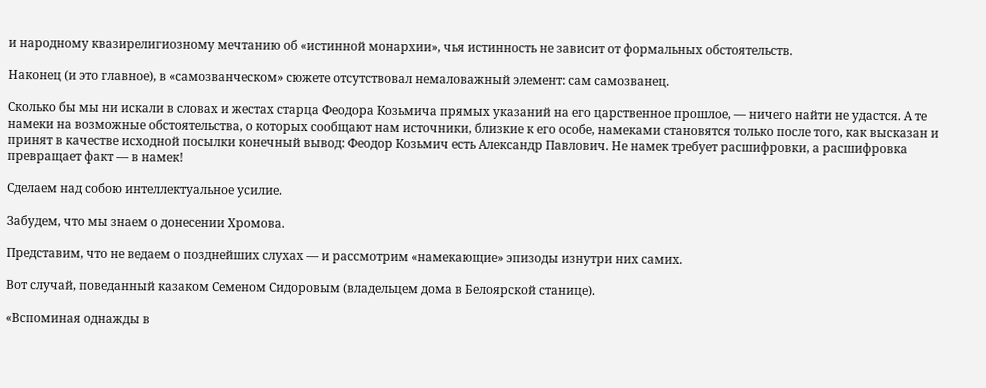и народному квазирелигиозному мечтанию об «истинной монархии», чья истинность не зависит от формальных обстоятельств.

Наконец (и это главное), в «самозванческом» сюжете отсутствовал немаловажный элемент: сам самозванец.

Сколько бы мы ни искали в словах и жестах старца Феодора Козьмича прямых указаний на его царственное прошлое, — ничего найти не удастся. А те намеки на возможные обстоятельства, о которых сообщают нам источники, близкие к его особе, намеками становятся только после того, как высказан и принят в качестве исходной посылки конечный вывод: Феодор Козьмич есть Александр Павлович. Не намек требует расшифровки, а расшифровка превращает факт — в намек!

Сделаем над собою интеллектуальное усилие.

Забудем, что мы знаем о донесении Хромова.

Представим, что не ведаем о позднейших слухах — и рассмотрим «намекающие» эпизоды изнутри них самих.

Вот случай, поведанный казаком Семеном Сидоровым (владельцем дома в Белоярской станице).

«Вспоминая однажды в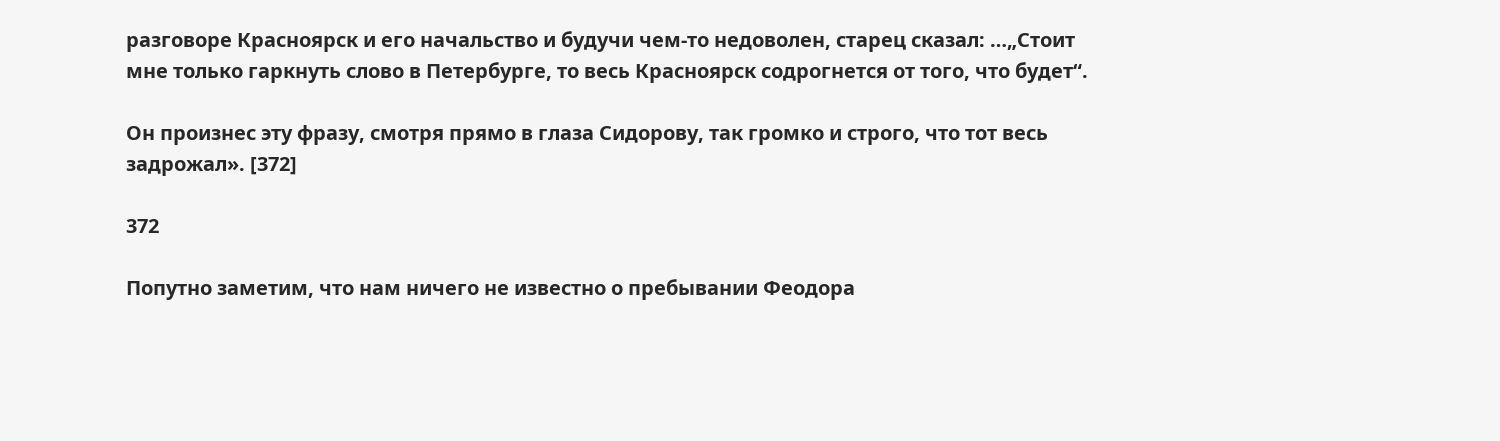разговоре Красноярск и его начальство и будучи чем-то недоволен, старец сказал: …„Стоит мне только гаркнуть слово в Петербурге, то весь Красноярск содрогнется от того, что будет“.

Он произнес эту фразу, смотря прямо в глаза Сидорову, так громко и строго, что тот весь задрожал». [372]

372

Попутно заметим, что нам ничего не известно о пребывании Феодора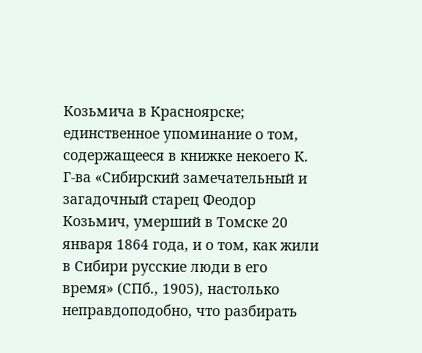Козьмича в Красноярске; единственное упоминание о том, содержащееся в книжке некоего К. Г-ва «Сибирский замечательный и загадочный старец Феодор Козьмич, умерший в Томске 20 января 1864 года, и о том, как жили в Сибири русские люди в его время» (СПб., 1905), настолько неправдоподобно, что разбирать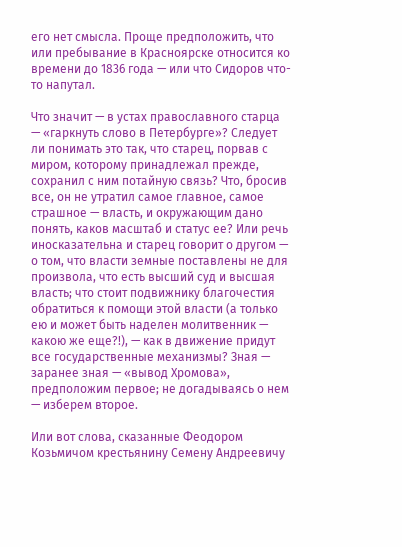его нет смысла. Проще предположить, что или пребывание в Красноярске относится ко времени до 1836 года — или что Сидоров что-то напутал.

Что значит — в устах православного старца — «гаркнуть слово в Петербурге»? Следует ли понимать это так, что старец, порвав с миром, которому принадлежал прежде, сохранил с ним потайную связь? Что, бросив все, он не утратил самое главное, самое страшное — власть, и окружающим дано понять, каков масштаб и статус ее? Или речь иносказательна и старец говорит о другом — о том, что власти земные поставлены не для произвола, что есть высший суд и высшая власть; что стоит подвижнику благочестия обратиться к помощи этой власти (а только ею и может быть наделен молитвенник — какою же еще?!), — как в движение придут все государственные механизмы? Зная — заранее зная — «вывод Хромова», предположим первое; не догадываясь о нем — изберем второе.

Или вот слова, сказанные Феодором Козьмичом крестьянину Семену Андреевичу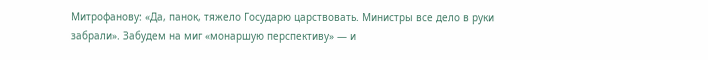Митрофанову: «Да, панок, тяжело Государю царствовать. Министры все дело в руки забрали». Забудем на миг «монаршую перспективу» — и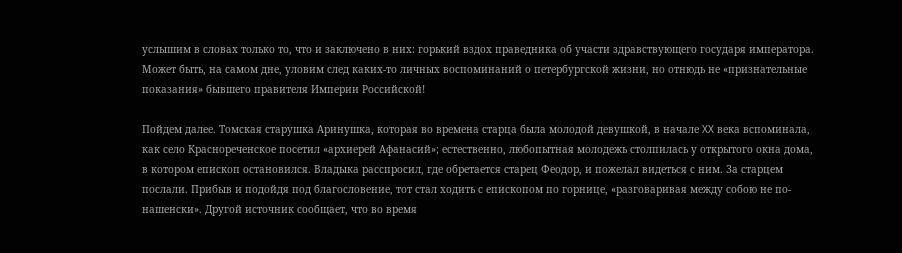услышим в словах только то, что и заключено в них: горький вздох праведника об участи здравствующего государя императора. Может быть, на самом дне, уловим след каких-то личных воспоминаний о петербургской жизни, но отнюдь не «признательные показания» бывшего правителя Империи Российской!

Пойдем далее. Томская старушка Аринушка, которая во времена старца была молодой девушкой, в начале XX века вспоминала, как село Краснореченское посетил «архиерей Афанасий»; естественно, любопытная молодежь столпилась у открытого окна дома, в котором епископ остановился. Владыка расспросил, где обретается старец Феодор, и пожелал видеться с ним. За старцем послали. Прибыв и подойдя под благословение, тот стал ходить с епископом по горнице, «разговаривая между собою не по-нашенски». Другой источник сообщает, что во время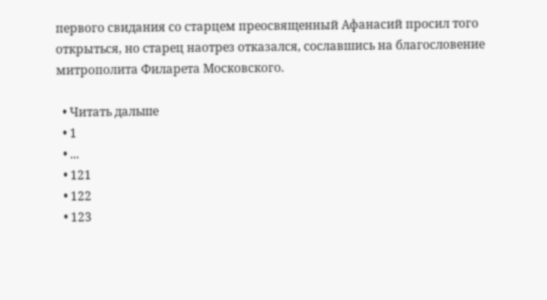первого свидания со старцем преосвященный Афанасий просил того открыться, но старец наотрез отказался, сославшись на благословение митрополита Филарета Московского.

  • Читать дальше
  • 1
  • ...
  • 121
  • 122
  • 123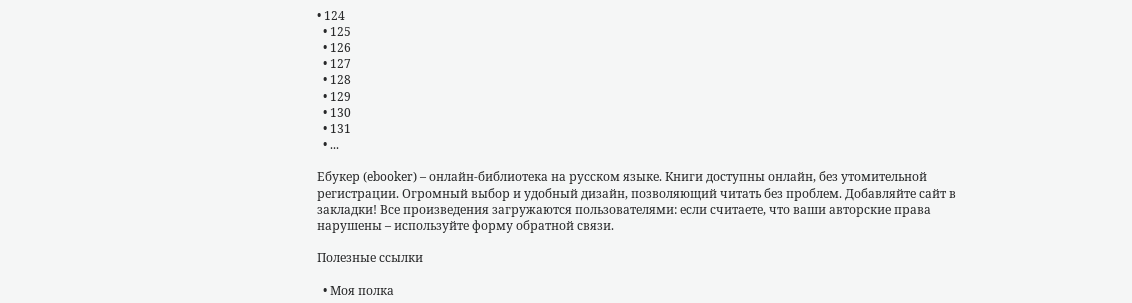• 124
  • 125
  • 126
  • 127
  • 128
  • 129
  • 130
  • 131
  • ...

Ебукер (ebooker) – онлайн-библиотека на русском языке. Книги доступны онлайн, без утомительной регистрации. Огромный выбор и удобный дизайн, позволяющий читать без проблем. Добавляйте сайт в закладки! Все произведения загружаются пользователями: если считаете, что ваши авторские права нарушены – используйте форму обратной связи.

Полезные ссылки

  • Моя полка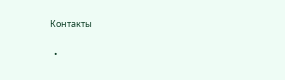Контакты

  •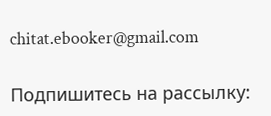chitat.ebooker@gmail.com

Подпишитесь на рассылку: